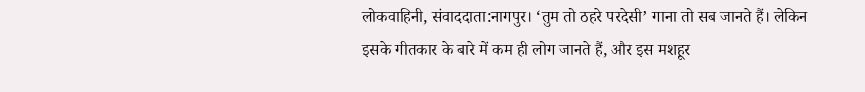लोकवाहिनी, संवाददाता:नागपुर। ‘तुम तो ठहरे परदेसी’ गाना तो सब जानते हैं। लेकिन इसके गीतकार के बारे में कम ही लोग जानते हैं, और इस मशहूर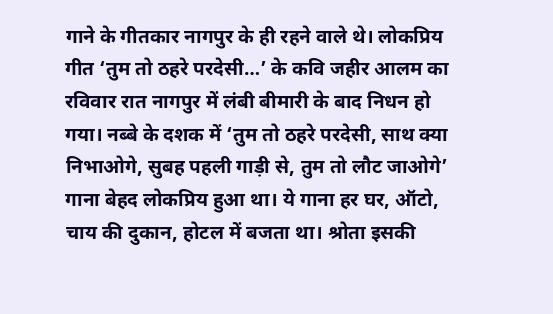गाने के गीतकार नागपुर के ही रहने वाले थे। लोकप्रिय गीत ‘तुम तो ठहरे परदेसी…’ के कवि जहीर आलम का रविवार रात नागपुर में लंबी बीमारी के बाद निधन हो गया। नब्बे के दशक में ‘तुम तो ठहरे परदेसी, साथ क्या निभाओगे, सुबह पहली गाड़ी से, तुम तो लौट जाओगे’ गाना बेहद लोकप्रिय हुआ था। ये गाना हर घर, ऑटो, चाय की दुकान, होटल में बजता था। श्रोता इसकी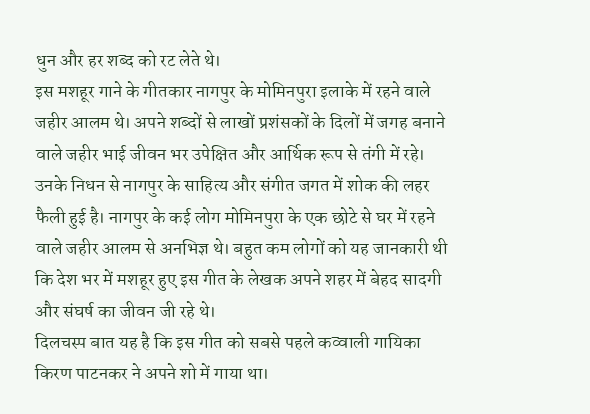धुन और हर शब्द को रट लेते थे।
इस मशहूर गाने के गीतकार नागपुर के मोमिनपुरा इलाके में रहने वाले जहीर आलम थे। अपने शब्दों से लाखों प्रशंसकों के दिलों में जगह बनाने वाले जहीर भाई जीवन भर उपेक्षित और आर्थिक रूप से तंगी में रहे। उनके निधन से नागपुर के साहित्य और संगीत जगत में शोक की लहर फैली हुई है। नागपुर के कई लोग मोमिनपुरा के एक छोटे से घर में रहने वाले जहीर आलम से अनभिज्ञ थे। बहुत कम लोगों को यह जानकारी थी कि देश भर में मशहूर हुए इस गीत के लेखक अपने शहर में बेहद सादगी और संघर्ष का जीवन जी रहे थे।
दिलचस्प बात यह है कि इस गीत को सबसे पहले कव्वाली गायिका किरण पाटनकर ने अपने शो में गाया था।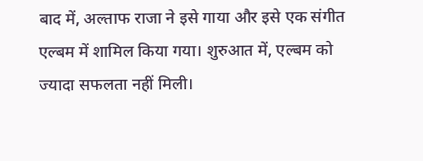बाद में, अल्ताफ राजा ने इसे गाया और इसे एक संगीत एल्बम में शामिल किया गया। शुरुआत में, एल्बम को ज्यादा सफलता नहीं मिली।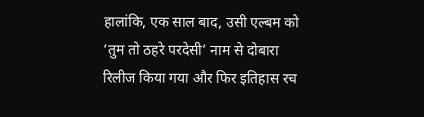हालांकि, एक साल बाद, उसी एल्बम को ‘तुम तो ठहरे परदेसी’ नाम से दोबारा रिलीज किया गया और फिर इतिहास रच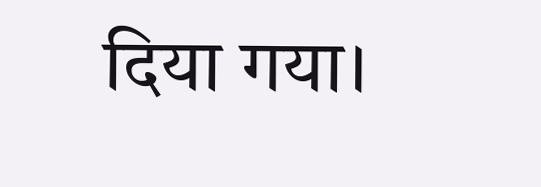दिया गया।